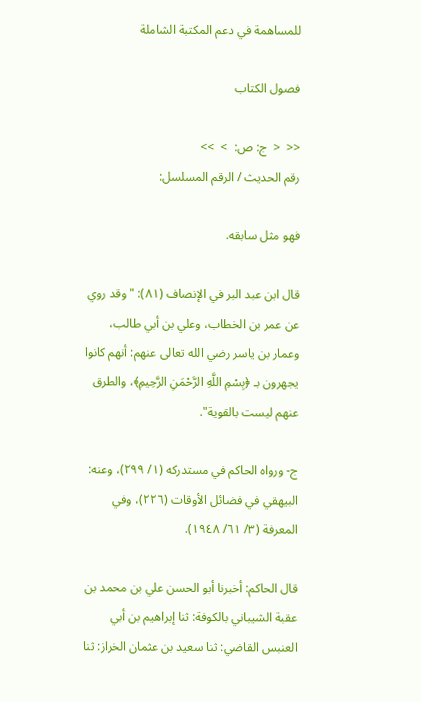للمساهمة في دعم المكتبة الشاملة

فصول الكتاب

<<  <  ج: ص:  >  >>
رقم الحديث / الرقم المسلسل:

فهو مثل سابقه.

قال ابن عبد البر في الإنصاف (٨١): "وقد روي عن عمر بن الخطاب، وعلي بن أبي طالب، وعمار بن ياسر رضي الله تعالى عنهم: أنهم كانوا يجهرون بـ ﴿بِسْمِ اللَّهِ الرَّحْمَنِ الرَّحِيمِ﴾، والطرق عنهم ليست بالقوية".

ج- ورواه الحاكم في مستدركه (١/ ٢٩٩)، وعنه: البيهقي في فضائل الأوقات (٢٢٦)، وفي المعرفة (٣/ ٦١/ ١٩٤٨).

قال الحاكم: أخبرنا أبو الحسن علي بن محمد بن عقبة الشيباني بالكوفة: ثنا إبراهيم بن أبي العنبس القاضي: ثنا سعيد بن عثمان الخراز: ثنا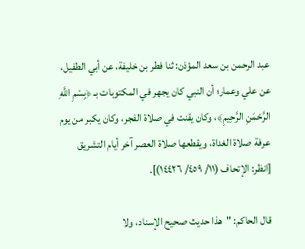عبد الرحمن بن سعد المؤذن: ثنا فطر بن خليفة، عن أبي الطفيل، عن علي وعمار؛ أن النبي كان يجهر في المكتوبات بـ ﴿بِسْمِ اللَّهِ الرَّحْمَنِ الرَّحِيمِ﴾، وكان يقنت في صلاة الفجر، وكان يكبر من يوم عرفة صلاة الغداة، ويقطعها صلاة العصر آخر أيام التشريق [انظر: الإتحاف (١١/ ٤٥٩/ ١٤٤٢٦)].

قال الحاكم: "هذا حديث صحيح الإسناد، ولا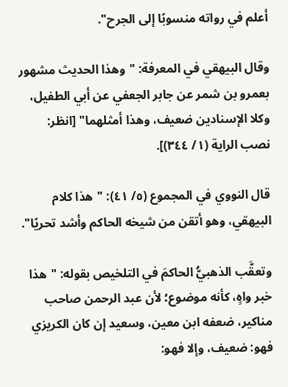أعلم في رواته منسوبًا إلى الجرح".

وقال البيهقي في المعرفة: "وهذا الحديث مشهور بعمرو بن شمر عن جابر الجعفي عن أبي الطفيل، وكلا الإسنادين ضعيف، وهذا أمثلهما" [انظر: نصب الراية (١/ ٣٤٤)].

قال النووي في المجموع (٥/ ٤١): "هذا كلام البيهقي، وهو أتقن من شيخه الحاكم وأشد تحريًا".

وتعقَّب الذهبيُّ الحاكمَ في التلخيص بقوله: "هذا خبر واهٍ، كأنه موضوع؛ لأن عبد الرحمن صاحب مناكير، ضعفه ابن معين، وسعيد إن كان الكريزي فهو: ضعيف، وإلا فهو: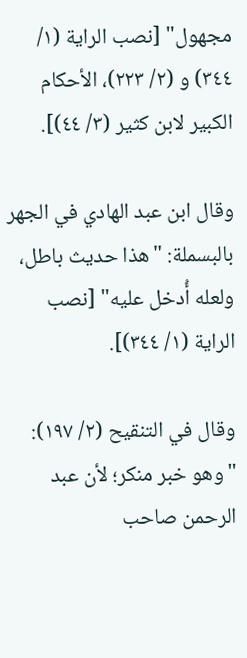مجهول" [نصب الراية (١/ ٣٤٤) و (٢/ ٢٢٣)، الأحكام الكبير لابن كثير (٣/ ٤٤)].

وقال ابن عبد الهادي في الجهر بالبسملة: "هذا حديث باطل، ولعله أُدخل عليه" [نصب الراية (١/ ٣٤٤)].

وقال في التنقيح (٢/ ١٩٧): "وهو خبر منكر؛ لأن عبد الرحمن صاحب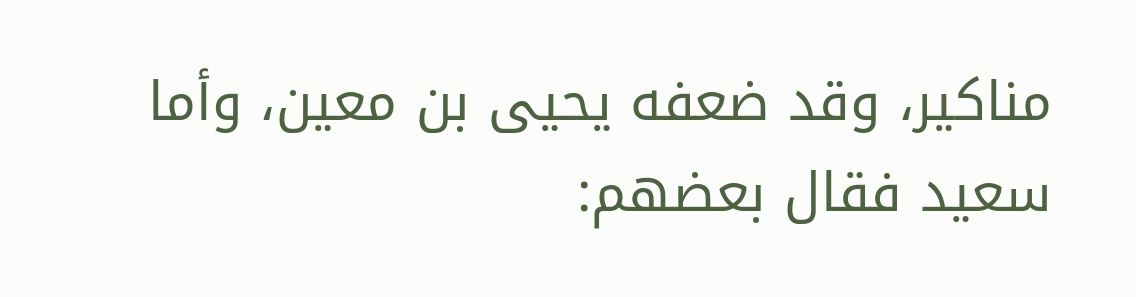مناكير، وقد ضعفه يحيى بن معين، وأما سعيد فقال بعضهم: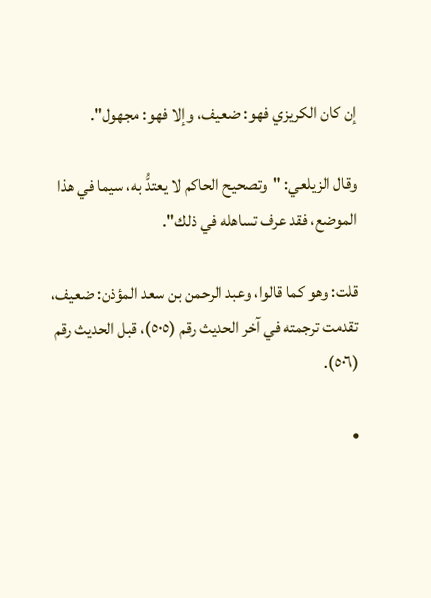إن كان الكريزي فهو: ضعيف، وإلا فهو: مجهول".

وقال الزيلعي: "وتصحيح الحاكم لا يعتدُّ به، سيما في هذا الموضع، فقد عرف تساهله في ذلك".

قلت: وهو كما قالوا، وعبد الرحمن بن سعد المؤذن: ضعيف، تقدمت ترجمته في آخر الحديث رقم (٥٠٥)، قبل الحديث رقم (٥٠٦).

•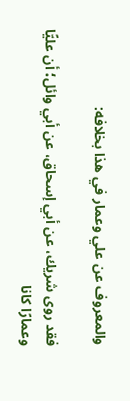والمعروف عن علي وعمار في هذا بخلافه:

فقد روى شريك، عن أبي إسحاق، عن أبي وائل؛ أن عليًّا وعمارًا كانا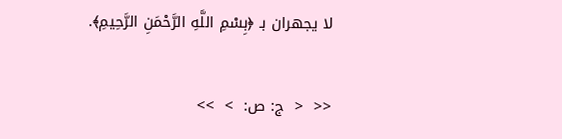لا يجهران بـ ﴿بِسْمِ اللَّهِ الرَّحْمَنِ الرَّحِيمِ﴾.

<<  <  ج: ص:  >  >>